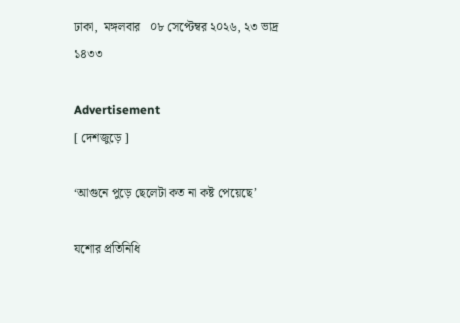ঢাকা,  মঙ্গলবার   ০৮ সেপ্টেম্বর ২০২৬, ২৩ ভাদ্র ১৪৩৩

Advertisement
[ দেশজুড়ে ]

‘আগুনে পুড়ে ছেলেটা কত না কষ্ট পেয়েছে’

যশোর প্রতিনিধি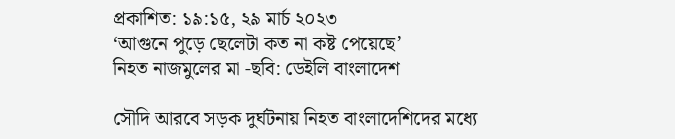প্রকাশিত: ১৯:১৫, ২৯ মার্চ ২০২৩
‘আগুনে পুড়ে ছেলেটা কত না কষ্ট পেয়েছে’
নিহত নাজমুলের মা -ছবি: ডেইলি বাংলাদেশ

সৌদি আরবে সড়ক দুর্ঘটনায় নিহত বাংলাদেশিদের মধ্যে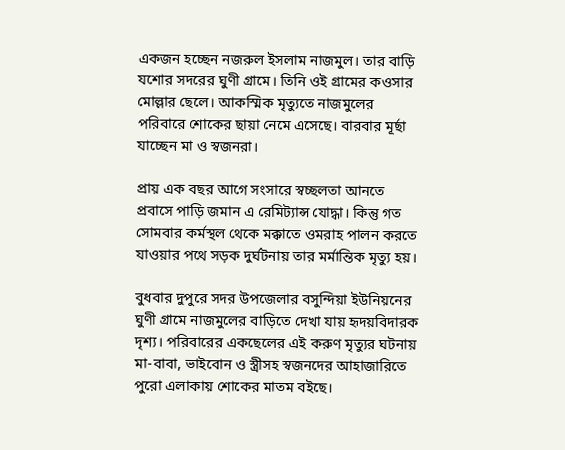একজন হচ্ছেন নজরুল ইসলাম নাজমুল। তার বাড়ি যশোর সদরের ঘুণী গ্রামে। তিনি ওই গ্রামের কওসার মোল্লার ছেলে। আকস্মিক মৃত্যুতে নাজমুলের পরিবারে শোকের ছায়া নেমে এসেছে। বারবার মূর্ছা যাচ্ছেন মা ও স্বজনরা।

প্রায় এক বছর আগে সংসারে স্বচ্ছলতা আনতে প্রবাসে পাড়ি জমান এ রেমিট্যান্স যোদ্ধা। কিন্তু গত সোমবার কর্মস্থল থেকে মক্কাতে ওমরাহ পালন করতে যাওয়ার পথে সড়ক দুর্ঘটনায় তার মর্মান্তিক মৃত্যু হয়।

বুধবার দুপুরে সদর উপজেলার বসুন্দিয়া ইউনিয়নের ঘুণী গ্রামে নাজমুলের বাড়িতে দেখা যায় হৃদয়বিদারক দৃশ্য। পরিবারের একছেলের এই করুণ মৃত্যুর ঘটনায় মা-বাবা, ভাইবোন ও স্ত্রীসহ স্বজনদের আহাজারিতে পুরো এলাকায় শোকের মাতম বইছে।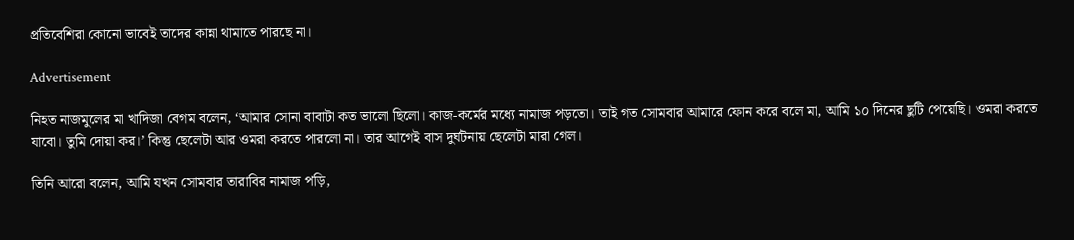প্রতিবেশিরা কোনো ভাবেই তাদের কান্না থামাতে পারছে না।

Advertisement

নিহত নাজমুলের মা খাদিজা বেগম বলেন, ‘আমার সোনা বাবাটা কত ভালো ছিলো। কাজ-কর্মের মধ্যে নামাজ পড়তো। তাই গত সোমবার আমারে ফোন করে বলে মা, আমি ১০ দিনের ছুটি পেয়েছি। ওমরা করতে যাবো। তুমি দোয়া কর।’ কিন্তু ছেলেটা আর ওমরা করতে পারলো না। তার আগেই বাস দুর্ঘটনায় ছেলেটা মারা গেল।

তিনি আরো বলেন, আমি যখন সোমবার তারাবির নামাজ পড়ি,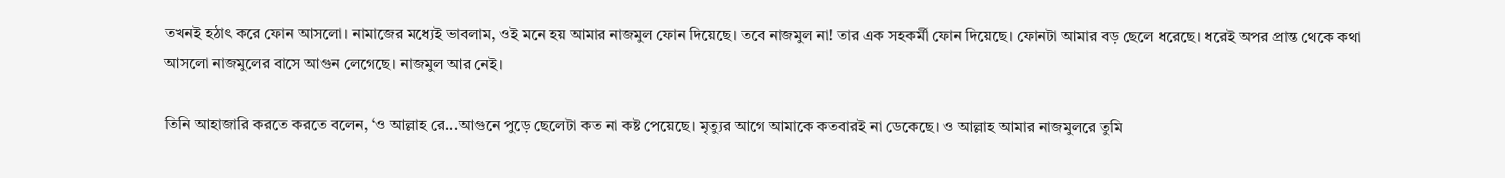তখনই হঠাৎ করে ফোন আসলো। নামাজের মধ্যেই ভাবলাম, ওই মনে হয় আমার নাজমুল ফোন দিয়েছে। তবে নাজমুল না! তার এক সহকর্মী ফোন দিয়েছে। ফোনটা আমার বড় ছেলে ধরেছে। ধরেই অপর প্রান্ত থেকে কথা আসলো নাজমুলের বাসে আগুন লেগেছে। নাজমুল আর নেই।

তিনি আহাজারি করতে করতে বলেন, ‘ও আল্লাহ রে...আগুনে পুড়ে ছেলেটা কত না কষ্ট পেয়েছে। মৃত্যুর আগে আমাকে কতবারই না ডেকেছে। ও আল্লাহ আমার নাজমুলরে তুমি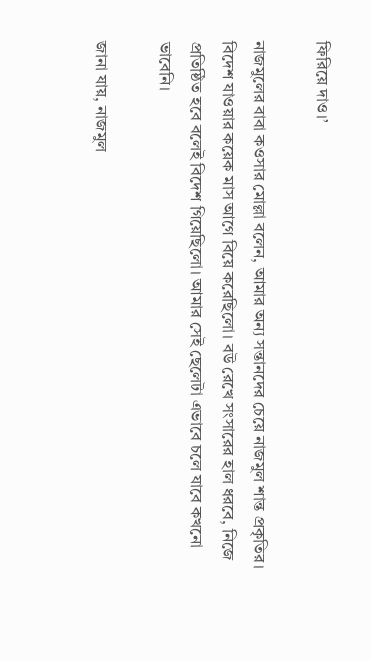ফিরিয়ে দাও।’

নাজমুলের বাবা কওসার মোল্লা বলেন, আমার অন্য সন্তানদের চেয়ে নাজমুল শান্ত প্রকৃতির। বিদেশ যাওয়ার কয়েক মাস আগে বিয়ে করেছিলো। বউ রেখে সংসারের হাল ধরবে, নিজে প্রতিষ্ঠিত হবে বলেই বিদেশ গিয়েছিলো। আমার সেই ছেলেটা এভাবে চলে যাবে কখনো ভাবেনি।

জানা যায়, নাজমুল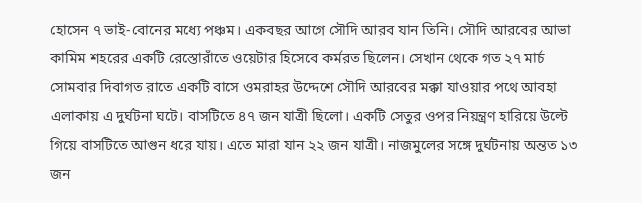হোসেন ৭ ভাই-বোনের মধ্যে পঞ্চম। একবছর আগে সৌদি আরব যান তিনি। সৌদি আরবের আভা কামিম শহরের একটি রেস্তোরাঁতে ওয়েটার হিসেবে কর্মরত ছিলেন। সেখান থেকে গত ২৭ মার্চ সোমবার দিবাগত রাতে একটি বাসে ওমরাহর উদ্দেশে সৌদি আরবের মক্কা যাওয়ার পথে আবহা এলাকায় এ দুর্ঘটনা ঘটে। বাসটিতে ৪৭ জন যাত্রী ছিলো। একটি সেতুর ওপর নিয়ন্ত্রণ হারিয়ে উল্টে গিয়ে বাসটিতে আগুন ধরে যায়। এতে মারা যান ২২ জন যাত্রী। নাজমুলের সঙ্গে দুর্ঘটনায় অন্তত ১৩ জন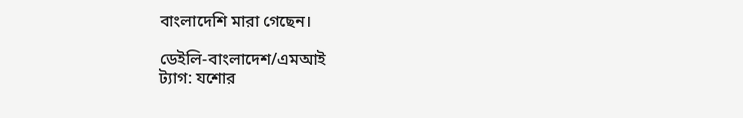বাংলাদেশি মারা গেছেন।

ডেইলি-বাংলাদেশ/এমআই
ট্যাগ: যশোর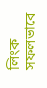লিংক সফলভাবে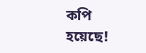কপি হয়েছে!